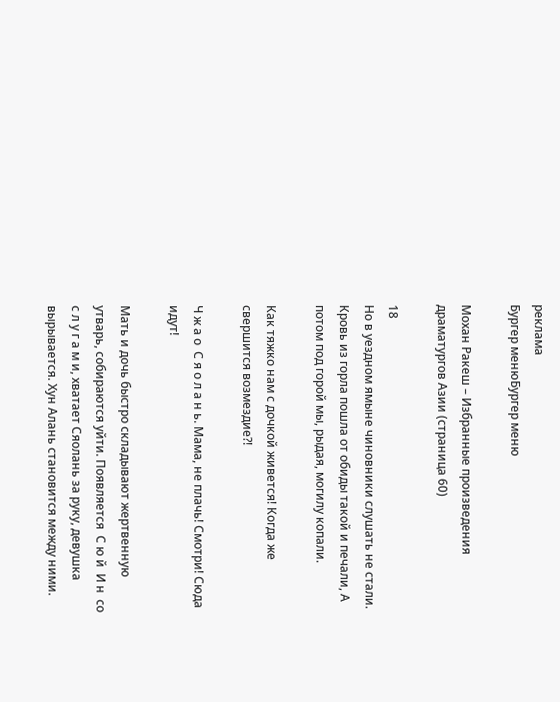реклама
Бургер менюБургер меню

Мохан Ракеш – Избранные произведения драматургов Азии (страница 60)

18
Но в уездном ямыне чиновники слушать не стали. Кровь из горла пошла от обиды такой и печали, А потом под горой мы, рыдая, могилу копали.

Как тяжко нам с дочкой живется! Когда же свершится возмездие?!

Ч ж а о  С я о л а н ь. Мама, не плачь! Смотри! Сюда идут!

Мать и дочь быстро складывают жертвенную утварь, собираются уйти. Появляется  С ю й  И н  со  с л у г а м и, хватает Сяолань за руку, девушка вырывается. Хун Алань становится между ними.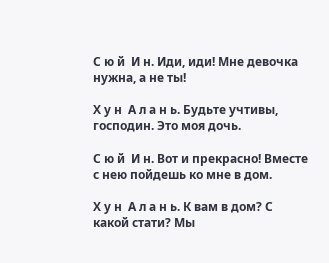С ю й  И н. Иди, иди! Мне девочка нужна, а не ты!

Х у н  А л а н ь. Будьте учтивы, господин. Это моя дочь.

С ю й  И н. Вот и прекрасно! Вместе с нею пойдешь ко мне в дом.

Х у н  А л а н ь. К вам в дом? С какой стати? Мы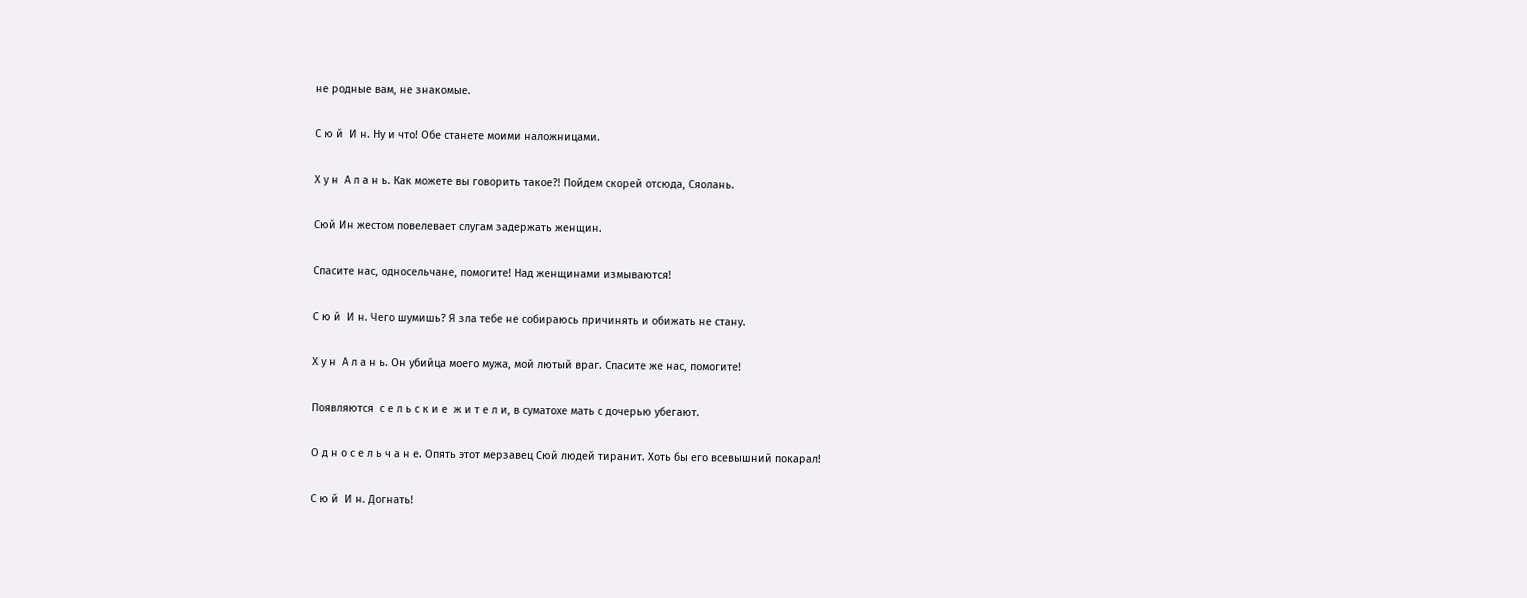не родные вам, не знакомые.

С ю й  И н. Ну и что! Обе станете моими наложницами.

Х у н  А л а н ь. Как можете вы говорить такое?! Пойдем скорей отсюда, Сяолань.

Сюй Ин жестом повелевает слугам задержать женщин.

Спасите нас, односельчане, помогите! Над женщинами измываются!

С ю й  И н. Чего шумишь? Я зла тебе не собираюсь причинять и обижать не стану.

Х у н  А л а н ь. Он убийца моего мужа, мой лютый враг. Спасите же нас, помогите!

Появляются  с е л ь с к и е  ж и т е л и, в суматохе мать с дочерью убегают.

О д н о с е л ь ч а н е. Опять этот мерзавец Сюй людей тиранит. Хоть бы его всевышний покарал!

С ю й  И н. Догнать!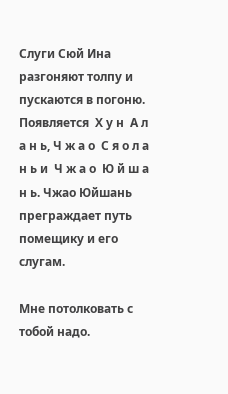Слуги Сюй Ина разгоняют толпу и пускаются в погоню. Появляется  Х у н  А л а н ь, Ч ж а о  С я о л а н ь и  Ч ж а о  Ю й ш а н ь. Чжао Юйшань преграждает путь помещику и его слугам.

Мне потолковать с тобой надо.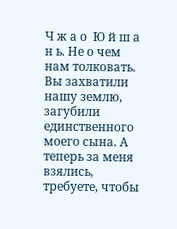Ч ж а о  Ю й ш а н ь. Не о чем нам толковать. Вы захватили нашу землю, загубили единственного моего сына. А теперь за меня взялись, требуете, чтобы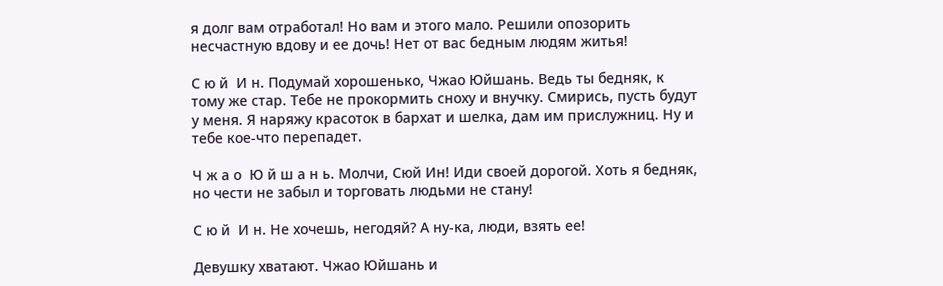я долг вам отработал! Но вам и этого мало. Решили опозорить несчастную вдову и ее дочь! Нет от вас бедным людям житья!

С ю й  И н. Подумай хорошенько, Чжао Юйшань. Ведь ты бедняк, к тому же стар. Тебе не прокормить сноху и внучку. Смирись, пусть будут у меня. Я наряжу красоток в бархат и шелка, дам им прислужниц. Ну и тебе кое-что перепадет.

Ч ж а о  Ю й ш а н ь. Молчи, Сюй Ин! Иди своей дорогой. Хоть я бедняк, но чести не забыл и торговать людьми не стану!

С ю й  И н. Не хочешь, негодяй? А ну-ка, люди, взять ее!

Девушку хватают. Чжао Юйшань и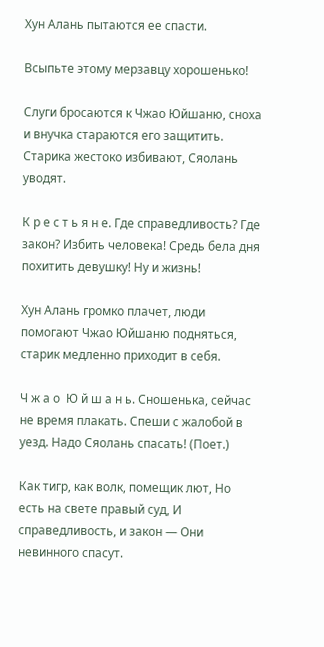Хун Алань пытаются ее спасти.

Всыпьте этому мерзавцу хорошенько!

Слуги бросаются к Чжао Юйшаню, сноха и внучка стараются его защитить. Старика жестоко избивают, Сяолань уводят.

К р е с т ь я н е. Где справедливость? Где закон? Избить человека! Средь бела дня похитить девушку! Ну и жизнь!

Хун Алань громко плачет, люди помогают Чжао Юйшаню подняться, старик медленно приходит в себя.

Ч ж а о  Ю й ш а н ь. Сношенька, сейчас не время плакать. Спеши с жалобой в уезд. Надо Сяолань спасать! (Поет.)

Как тигр, как волк, помещик лют, Но есть на свете правый суд, И справедливость, и закон — Они невинного спасут.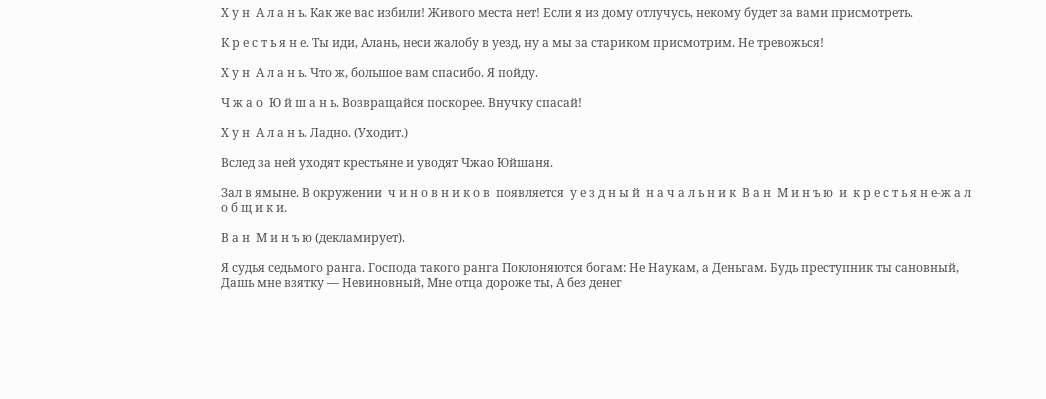Х у н  А л а н ь. Как же вас избили! Живого места нет! Если я из дому отлучусь, некому будет за вами присмотреть.

К р е с т ь я н е. Ты иди, Алань, неси жалобу в уезд, ну а мы за стариком присмотрим. Не тревожься!

Х у н  А л а н ь. Что ж, большое вам спасибо. Я пойду.

Ч ж а о  Ю й ш а н ь. Возвращайся поскорее. Внучку спасай!

Х у н  А л а н ь. Ладно. (Уходит.)

Вслед за ней уходят крестьяне и уводят Чжао Юйшаня.

Зал в ямыне. В окружении  ч и н о в н и к о в  появляется  у е з д н ы й  н а ч а л ь н и к  В а н  М и н ъ ю  и  к р е с т ь я н е-ж а л о б щ и к и.

В а н  М и н ъ ю (декламирует).

Я судья седьмого ранга. Господа такого ранга Поклоняются богам: Не Наукам, а Деньгам. Будь преступник ты сановный, Дашь мне взятку — Невиновный, Мне отца дороже ты, А без денег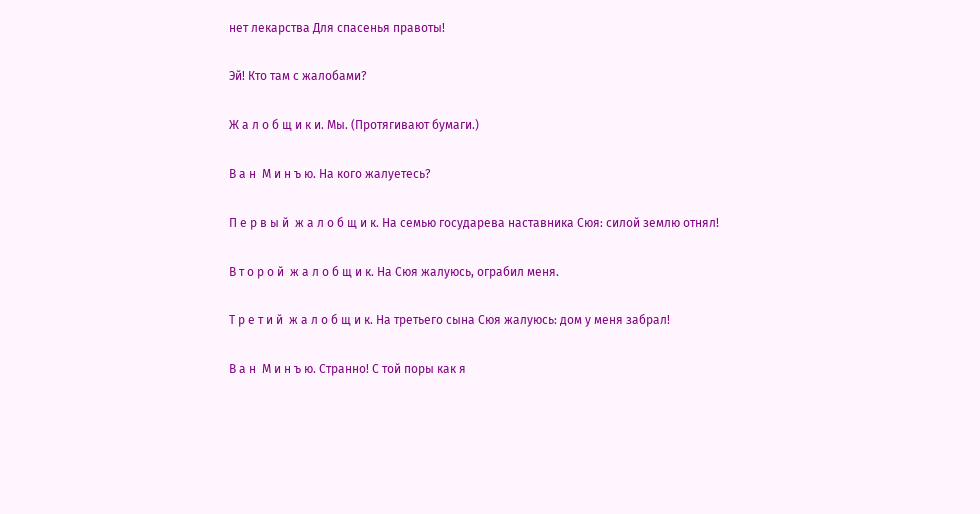нет лекарства Для спасенья правоты!

Эй! Кто там с жалобами?

Ж а л о б щ и к и. Мы. (Протягивают бумаги.)

В а н  М и н ъ ю. На кого жалуетесь?

П е р в ы й  ж а л о б щ и к. На семью государева наставника Сюя: силой землю отнял!

В т о р о й  ж а л о б щ и к. На Сюя жалуюсь, ограбил меня.

Т р е т и й  ж а л о б щ и к. На третьего сына Сюя жалуюсь: дом у меня забрал!

В а н  М и н ъ ю. Странно! С той поры как я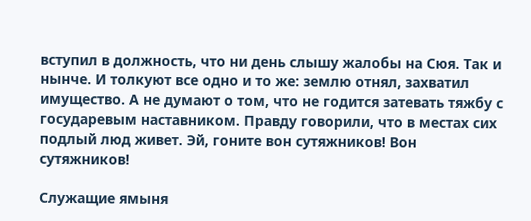вступил в должность, что ни день слышу жалобы на Сюя. Так и нынче. И толкуют все одно и то же: землю отнял, захватил имущество. А не думают о том, что не годится затевать тяжбу с государевым наставником. Правду говорили, что в местах сих подлый люд живет. Эй, гоните вон сутяжников! Вон сутяжников!

Служащие ямыня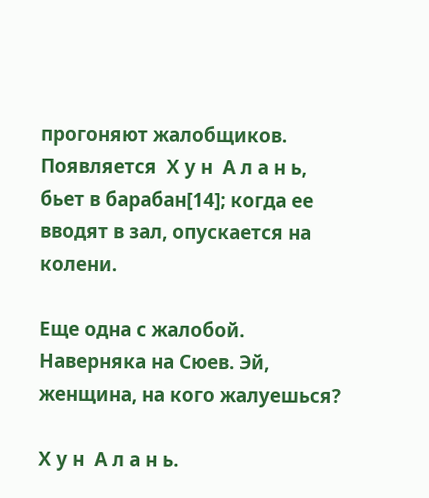прогоняют жалобщиков. Появляется  Х у н  А л а н ь, бьет в барабан[14]; когда ее вводят в зал, опускается на колени.

Еще одна с жалобой. Наверняка на Сюев. Эй, женщина, на кого жалуешься?

Х у н  А л а н ь.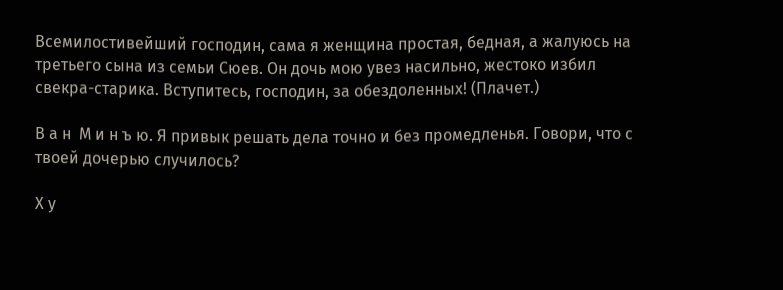Всемилостивейший господин, сама я женщина простая, бедная, а жалуюсь на третьего сына из семьи Сюев. Он дочь мою увез насильно, жестоко избил свекра-старика. Вступитесь, господин, за обездоленных! (Плачет.)

В а н  М и н ъ ю. Я привык решать дела точно и без промедленья. Говори, что с твоей дочерью случилось?

Х у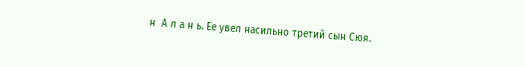н  А л а н ь. Ее увел насильно третий сын Сюя.